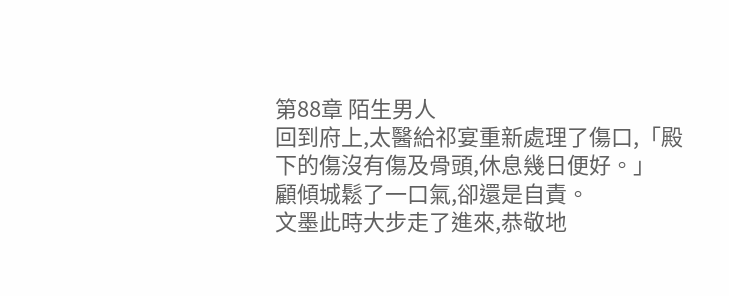第88章 陌生男人
回到府上,太醫給祁宴重新處理了傷口,「殿下的傷沒有傷及骨頭,休息幾日便好。」
顧傾城鬆了一口氣,卻還是自責。
文墨此時大步走了進來,恭敬地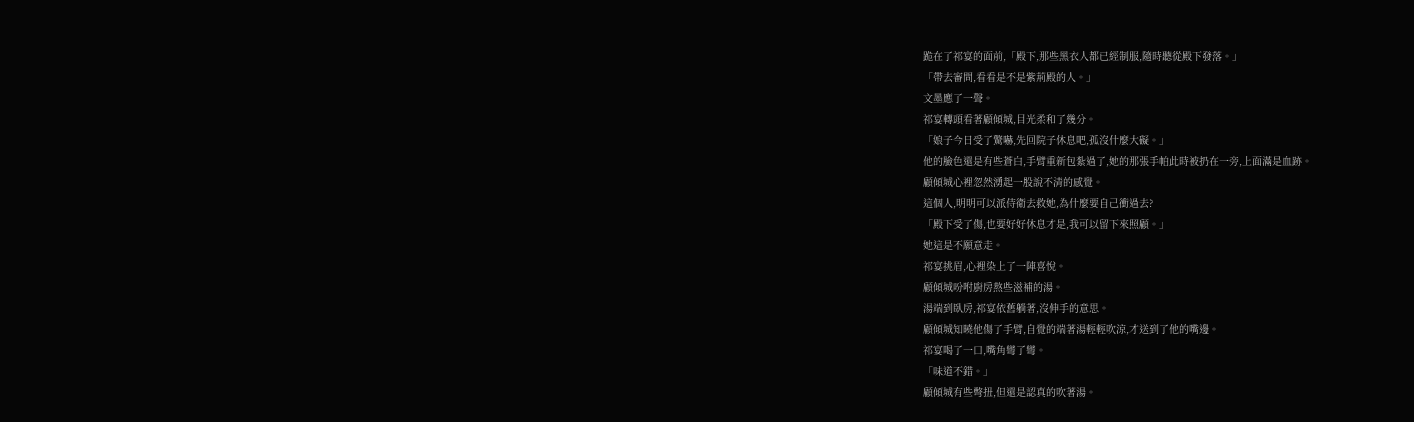跪在了祁宴的面前,「殿下,那些黑衣人都已經制服,隨時聽從殿下發落。」
「帶去審問,看看是不是紫荊殿的人。」
文墨應了一聲。
祁宴轉頭看著顧傾城,目光柔和了幾分。
「娘子今日受了驚嚇,先回院子休息吧,孤沒什麼大礙。」
他的臉色還是有些蒼白,手臂重新包紮過了,她的那張手帕此時被扔在一旁,上面滿是血跡。
顧傾城心裡忽然湧起一股說不清的感覺。
這個人,明明可以派侍衛去救她,為什麼要自己衝過去?
「殿下受了傷,也要好好休息才是,我可以留下來照顧。」
她這是不願意走。
祁宴挑眉,心裡染上了一陣喜悅。
顧傾城吩咐廚房熬些滋補的湯。
湯端到臥房,祁宴依舊躺著,沒伸手的意思。
顧傾城知曉他傷了手臂,自覺的端著湯輕輕吹涼,才送到了他的嘴邊。
祁宴喝了一口,嘴角彎了彎。
「味道不錯。」
顧傾城有些彆扭,但還是認真的吹著湯。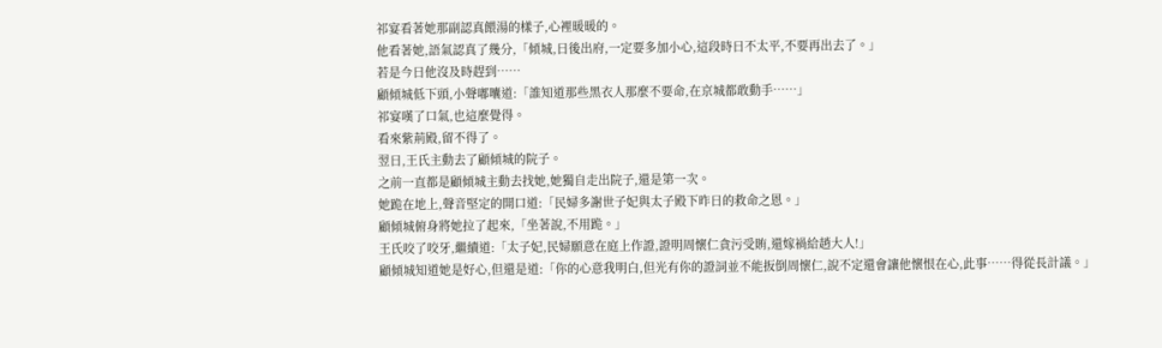祁宴看著她那副認真餵湯的樣子,心裡暖暖的。
他看著她,語氣認真了幾分,「傾城,日後出府,一定要多加小心,這段時日不太平,不要再出去了。」
若是今日他沒及時趕到……
顧傾城低下頭,小聲嘟囔道:「誰知道那些黑衣人那麼不要命,在京城都敢動手……」
祁宴嘆了口氣,也這麼覺得。
看來紫荊殿,留不得了。
翌日,王氏主動去了顧傾城的院子。
之前一直都是顧傾城主動去找她,她獨自走出院子,還是第一次。
她跪在地上,聲音堅定的開口道:「民婦多謝世子妃與太子殿下昨日的救命之恩。」
顧傾城俯身將她拉了起來,「坐著說,不用跪。」
王氏咬了咬牙,繼續道:「太子妃,民婦願意在庭上作證,證明周懷仁貪污受賄,還嫁禍給趙大人!」
顧傾城知道她是好心,但還是道:「你的心意我明白,但光有你的證詞並不能扳倒周懷仁,說不定還會讓他懷恨在心,此事……得從長計議。」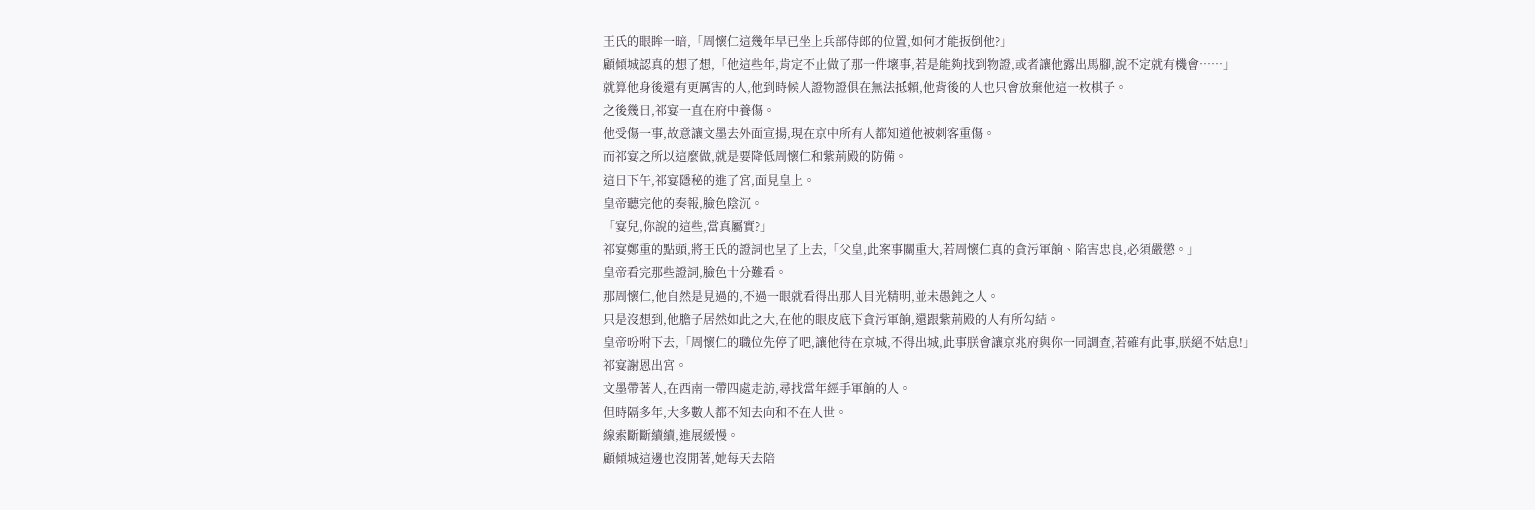王氏的眼眸一暗,「周懷仁這幾年早已坐上兵部侍郎的位置,如何才能扳倒他?」
顧傾城認真的想了想,「他這些年,肯定不止做了那一件壞事,若是能夠找到物證,或者讓他露出馬腳,說不定就有機會……」
就算他身後還有更厲害的人,他到時候人證物證俱在無法抵賴,他背後的人也只會放棄他這一枚棋子。
之後幾日,祁宴一直在府中養傷。
他受傷一事,故意讓文墨去外面宣揚,現在京中所有人都知道他被刺客重傷。
而祁宴之所以這麼做,就是要降低周懷仁和紫荊殿的防備。
這日下午,祁宴隱秘的進了宮,面見皇上。
皇帝聽完他的奏報,臉色陰沉。
「宴兒,你說的這些,當真屬實?」
祁宴鄭重的點頭,將王氏的證詞也呈了上去,「父皇,此案事關重大,若周懷仁真的貪污軍餉、陷害忠良,必須嚴懲。」
皇帝看完那些證詞,臉色十分難看。
那周懷仁,他自然是見過的,不過一眼就看得出那人目光精明,並未愚鈍之人。
只是沒想到,他膽子居然如此之大,在他的眼皮底下貪污軍餉,還跟紫荊殿的人有所勾結。
皇帝吩咐下去,「周懷仁的職位先停了吧,讓他待在京城,不得出城,此事朕會讓京兆府與你一同調查,若確有此事,朕絕不姑息!」
祁宴謝恩出宮。
文墨帶著人,在西南一帶四處走訪,尋找當年經手軍餉的人。
但時隔多年,大多數人都不知去向和不在人世。
線索斷斷續續,進展緩慢。
顧傾城這邊也沒閒著,她每天去陪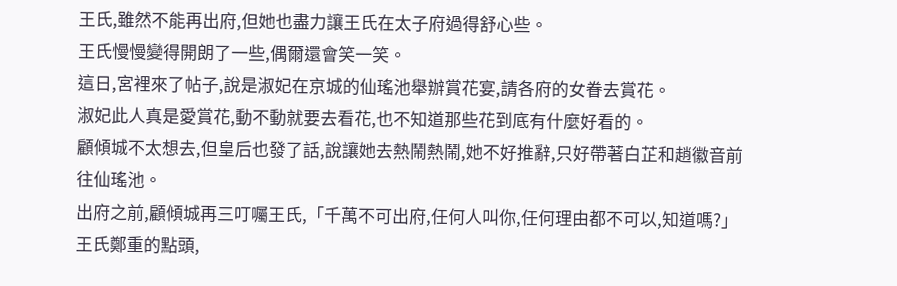王氏,雖然不能再出府,但她也盡力讓王氏在太子府過得舒心些。
王氏慢慢變得開朗了一些,偶爾還會笑一笑。
這日,宮裡來了帖子,說是淑妃在京城的仙瑤池舉辦賞花宴,請各府的女眷去賞花。
淑妃此人真是愛賞花,動不動就要去看花,也不知道那些花到底有什麼好看的。
顧傾城不太想去,但皇后也發了話,說讓她去熱鬧熱鬧,她不好推辭,只好帶著白芷和趙徽音前往仙瑤池。
出府之前,顧傾城再三叮囑王氏,「千萬不可出府,任何人叫你,任何理由都不可以,知道嗎?」
王氏鄭重的點頭,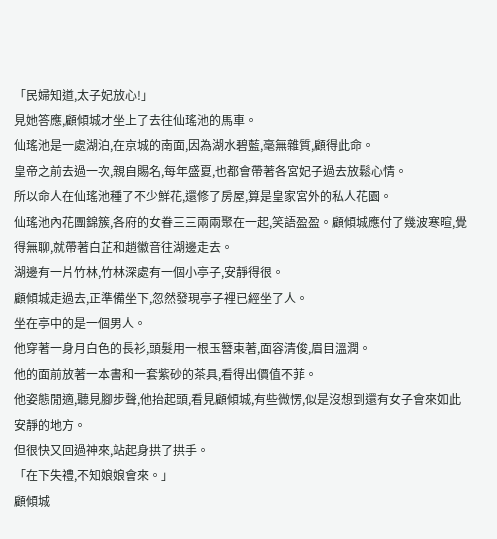「民婦知道,太子妃放心!」
見她答應,顧傾城才坐上了去往仙瑤池的馬車。
仙瑤池是一處湖泊,在京城的南面,因為湖水碧藍,毫無雜質,顧得此命。
皇帝之前去過一次,親自賜名,每年盛夏,也都會帶著各宮妃子過去放鬆心情。
所以命人在仙瑤池種了不少鮮花,還修了房屋,算是皇家宮外的私人花園。
仙瑤池內花團錦簇,各府的女眷三三兩兩聚在一起,笑語盈盈。顧傾城應付了幾波寒暄,覺得無聊,就帶著白芷和趙徽音往湖邊走去。
湖邊有一片竹林,竹林深處有一個小亭子,安靜得很。
顧傾城走過去,正準備坐下,忽然發現亭子裡已經坐了人。
坐在亭中的是一個男人。
他穿著一身月白色的長衫,頭髮用一根玉簪束著,面容清俊,眉目溫潤。
他的面前放著一本書和一套紫砂的茶具,看得出價值不菲。
他姿態閒適,聽見腳步聲,他抬起頭,看見顧傾城,有些微愣,似是沒想到還有女子會來如此安靜的地方。
但很快又回過神來,站起身拱了拱手。
「在下失禮,不知娘娘會來。」
顧傾城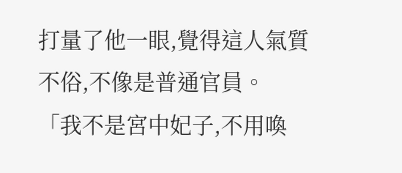打量了他一眼,覺得這人氣質不俗,不像是普通官員。
「我不是宮中妃子,不用喚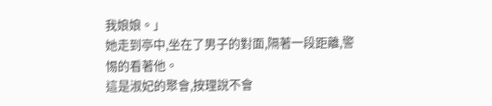我娘娘。」
她走到亭中,坐在了男子的對面,隔著一段距離,警惕的看著他。
這是淑妃的聚會,按理說不會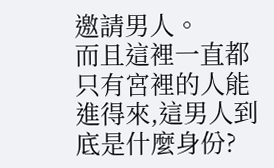邀請男人。
而且這裡一直都只有宮裡的人能進得來,這男人到底是什麼身份?